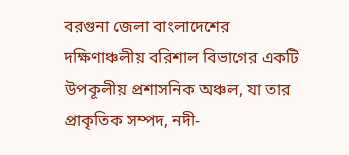বরগুনা জেলা বাংলাদেশের দক্ষিণাঞ্চলীয় বরিশাল বিভাগের একটি উপকূলীয় প্রশাসনিক অঞ্চল, যা তার প্রাকৃতিক সম্পদ, নদী-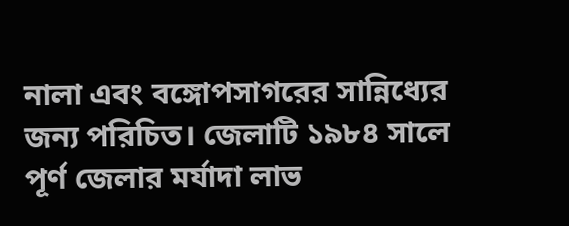নালা এবং বঙ্গোপসাগরের সান্নিধ্যের জন্য পরিচিত। জেলাটি ১৯৮৪ সালে পূর্ণ জেলার মর্যাদা লাভ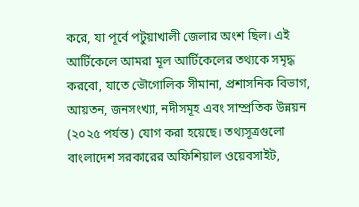করে, যা পূর্বে পটুয়াখালী জেলার অংশ ছিল। এই আর্টিকেলে আমরা মূল আর্টিকেলের তথ্যকে সমৃদ্ধ করবো, যাতে ভৌগোলিক সীমানা, প্রশাসনিক বিভাগ, আয়তন, জনসংখ্যা, নদীসমূহ এবং সাম্প্রতিক উন্নয়ন (২০২৫ পর্যন্ত) যোগ করা হয়েছে। তথ্যসূত্রগুলো বাংলাদেশ সরকারের অফিশিয়াল ওয়েবসাইট,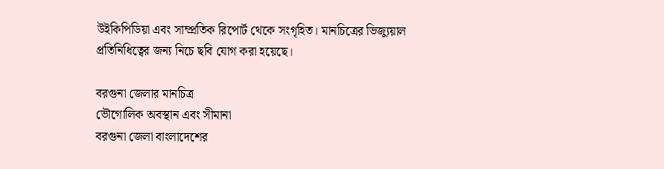উইকিপিডিয়া এবং সাম্প্রতিক রিপোর্ট থেকে সংগৃহিত। মানচিত্রের ভিজ্যুয়াল প্রতিনিধিত্বের জন্য নিচে ছবি যোগ করা হয়েছে।

বরগুনা জেলার মানচিত্র
ভৌগোলিক অবস্থান এবং সীমানা
বরগুনা জেলা বাংলাদেশের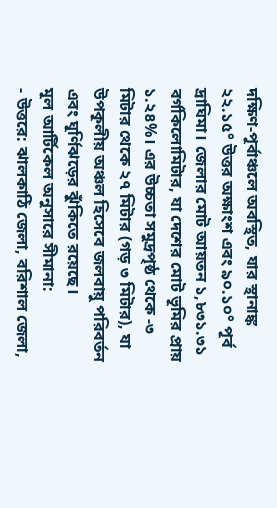দক্ষিণ-পূর্বাঞ্চলে অবস্থিত, যার স্থানাঙ্ক ২২.১৫° উত্তর অক্ষাংশ এবং ৯০.১০° পূর্ব দ্রাঘিমা। জেলার মোট আয়তন ১,৮৩১.৩১ বর্গকিলোমিটার, যা দেশের মোট ভূমির প্রায় ১.২৪%। এর উচ্চতা সমুদ্রপৃষ্ঠ থেকে -৩ মিটার থেকে ২৭ মিটার (গড় ৩ মিটার), যা উপকূলীয় অঞ্চল হিসেবে জলবায়ু পরিবর্তন এবং ঘূর্ণিঝড়ের ঝুঁকিতে রয়েছে।
মূল আর্টিকেল অনুসারে সীমানা:
- উত্তরে: ঝালকাঠি জেলা, বরিশাল জেলা,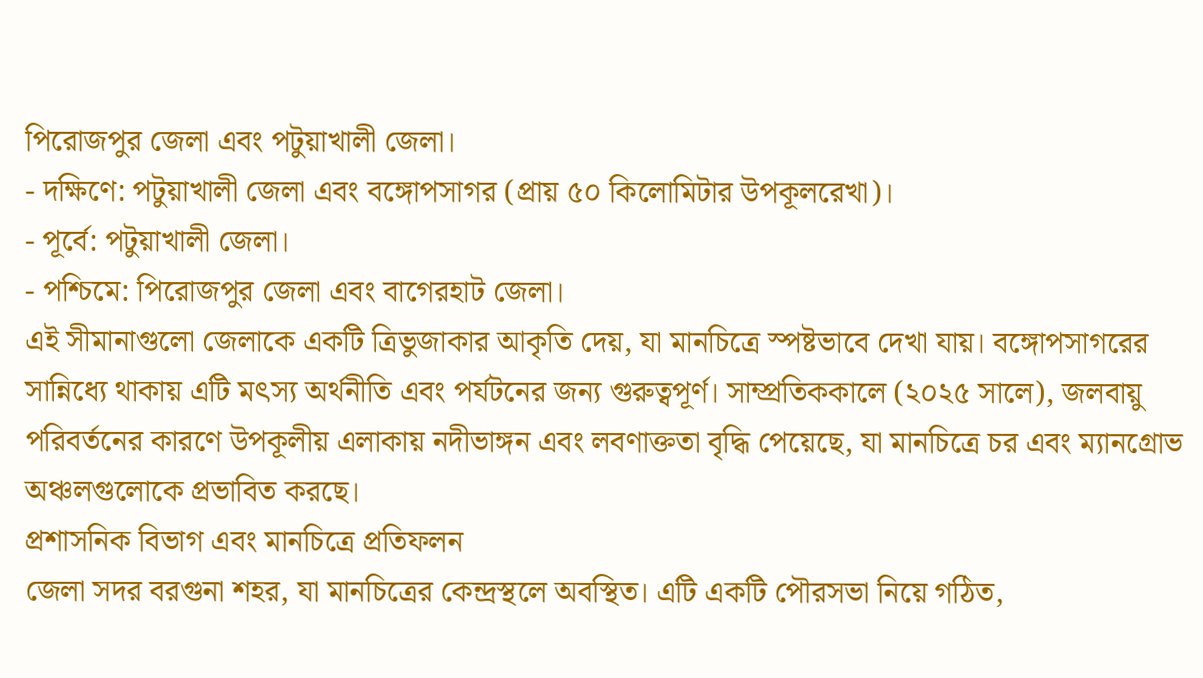পিরোজপুর জেলা এবং পটুয়াখালী জেলা।
- দক্ষিণে: পটুয়াখালী জেলা এবং বঙ্গোপসাগর (প্রায় ৫০ কিলোমিটার উপকূলরেখা)।
- পূর্বে: পটুয়াখালী জেলা।
- পশ্চিমে: পিরোজপুর জেলা এবং বাগেরহাট জেলা।
এই সীমানাগুলো জেলাকে একটি ত্রিভুজাকার আকৃতি দেয়, যা মানচিত্রে স্পষ্টভাবে দেখা যায়। বঙ্গোপসাগরের সান্নিধ্যে থাকায় এটি মৎস্য অর্থনীতি এবং পর্যটনের জন্য গুরুত্বপূর্ণ। সাম্প্রতিককালে (২০২৫ সালে), জলবায়ু পরিবর্তনের কারণে উপকূলীয় এলাকায় নদীভাঙ্গন এবং লবণাক্ততা বৃদ্ধি পেয়েছে, যা মানচিত্রে চর এবং ম্যানগ্রোভ অঞ্চলগুলোকে প্রভাবিত করছে।
প্রশাসনিক বিভাগ এবং মানচিত্রে প্রতিফলন
জেলা সদর বরগুনা শহর, যা মানচিত্রের কেন্দ্রস্থলে অবস্থিত। এটি একটি পৌরসভা নিয়ে গঠিত,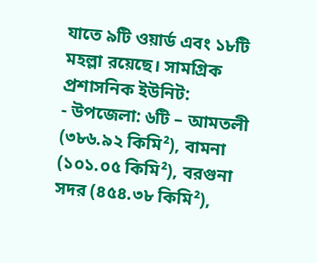যাতে ৯টি ওয়ার্ড এবং ১৮টি মহল্লা রয়েছে। সামগ্রিক প্রশাসনিক ইউনিট:
- উপজেলা: ৬টি – আমতলী (৩৮৬.৯২ কিমি²), বামনা (১০১.০৫ কিমি²), বরগুনা সদর (৪৫৪.৩৮ কিমি²),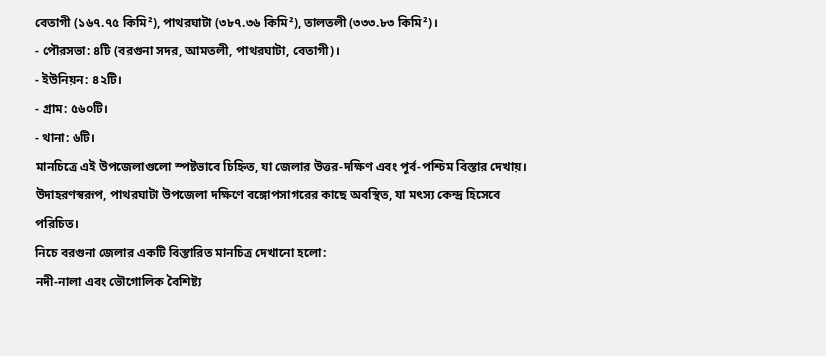বেতাগী (১৬৭.৭৫ কিমি²), পাথরঘাটা (৩৮৭.৩৬ কিমি²), তালতলী (৩৩৩.৮৩ কিমি²)।
- পৌরসভা: ৪টি (বরগুনা সদর, আমতলী, পাথরঘাটা, বেতাগী)।
- ইউনিয়ন: ৪২টি।
- গ্রাম: ৫৬০টি।
- থানা: ৬টি।
মানচিত্রে এই উপজেলাগুলো স্পষ্টভাবে চিহ্নিত, যা জেলার উত্তর-দক্ষিণ এবং পূর্ব-পশ্চিম বিস্তার দেখায়। উদাহরণস্বরূপ, পাথরঘাটা উপজেলা দক্ষিণে বঙ্গোপসাগরের কাছে অবস্থিত, যা মৎস্য কেন্দ্র হিসেবে পরিচিত।
নিচে বরগুনা জেলার একটি বিস্তারিত মানচিত্র দেখানো হলো:
নদী-নালা এবং ভৌগোলিক বৈশিষ্ট্য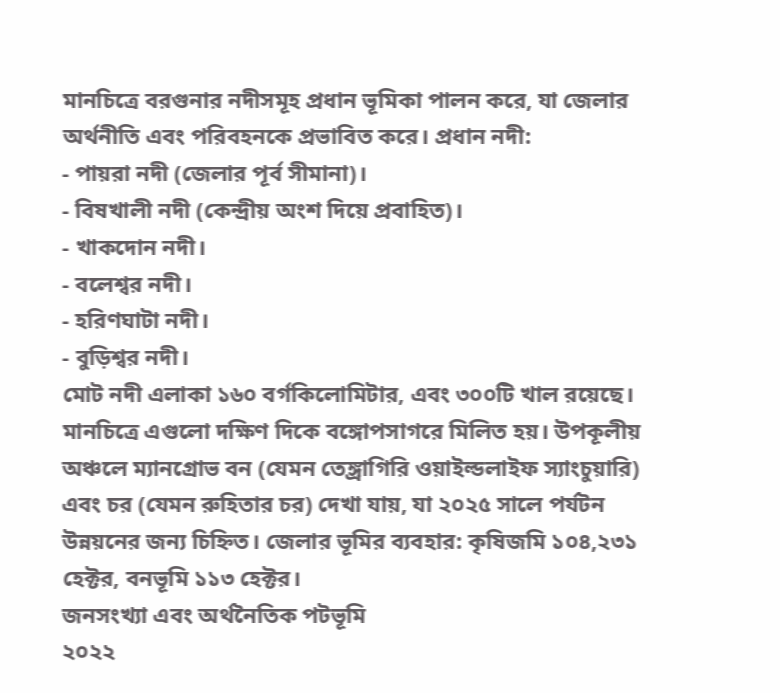মানচিত্রে বরগুনার নদীসমূহ প্রধান ভূমিকা পালন করে, যা জেলার অর্থনীতি এবং পরিবহনকে প্রভাবিত করে। প্রধান নদী:
- পায়রা নদী (জেলার পূর্ব সীমানা)।
- বিষখালী নদী (কেন্দ্রীয় অংশ দিয়ে প্রবাহিত)।
- খাকদোন নদী।
- বলেশ্বর নদী।
- হরিণঘাটা নদী।
- বুড়িশ্বর নদী।
মোট নদী এলাকা ১৬০ বর্গকিলোমিটার, এবং ৩০০টি খাল রয়েছে। মানচিত্রে এগুলো দক্ষিণ দিকে বঙ্গোপসাগরে মিলিত হয়। উপকূলীয় অঞ্চলে ম্যানগ্রোভ বন (যেমন তেঙ্গ্রাগিরি ওয়াইল্ডলাইফ স্যাংচুয়ারি) এবং চর (যেমন রুহিতার চর) দেখা যায়, যা ২০২৫ সালে পর্যটন উন্নয়নের জন্য চিহ্নিত। জেলার ভূমির ব্যবহার: কৃষিজমি ১০৪,২৩১ হেক্টর, বনভূমি ১১৩ হেক্টর।
জনসংখ্যা এবং অর্থনৈতিক পটভূমি
২০২২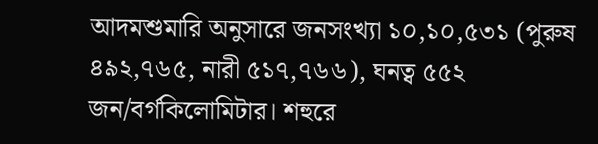আদমশুমারি অনুসারে জনসংখ্যা ১০,১০,৫৩১ (পুরুষ ৪৯২,৭৬৫, নারী ৫১৭,৭৬৬), ঘনত্ব ৫৫২ জন/বর্গকিলোমিটার। শহুরে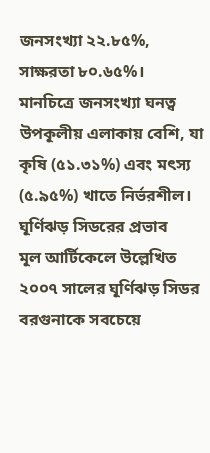জনসংখ্যা ২২.৮৫%, সাক্ষরতা ৮০.৬৫%। মানচিত্রে জনসংখ্যা ঘনত্ব উপকূলীয় এলাকায় বেশি, যা কৃষি (৫১.৩১%) এবং মৎস্য (৫.৯৫%) খাতে নির্ভরশীল।
ঘূর্ণিঝড় সিডরের প্রভাব
মূল আর্টিকেলে উল্লেখিত ২০০৭ সালের ঘূর্ণিঝড় সিডর বরগুনাকে সবচেয়ে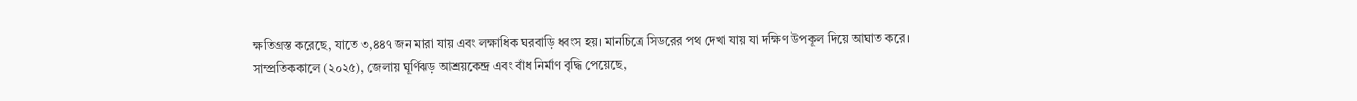ক্ষতিগ্রস্ত করেছে, যাতে ৩,৪৪৭ জন মারা যায় এবং লক্ষাধিক ঘরবাড়ি ধ্বংস হয়। মানচিত্রে সিডরের পথ দেখা যায় যা দক্ষিণ উপকূল দিয়ে আঘাত করে। সাম্প্রতিককালে (২০২৫), জেলায় ঘূর্ণিঝড় আশ্রয়কেন্দ্র এবং বাঁধ নির্মাণ বৃদ্ধি পেয়েছে,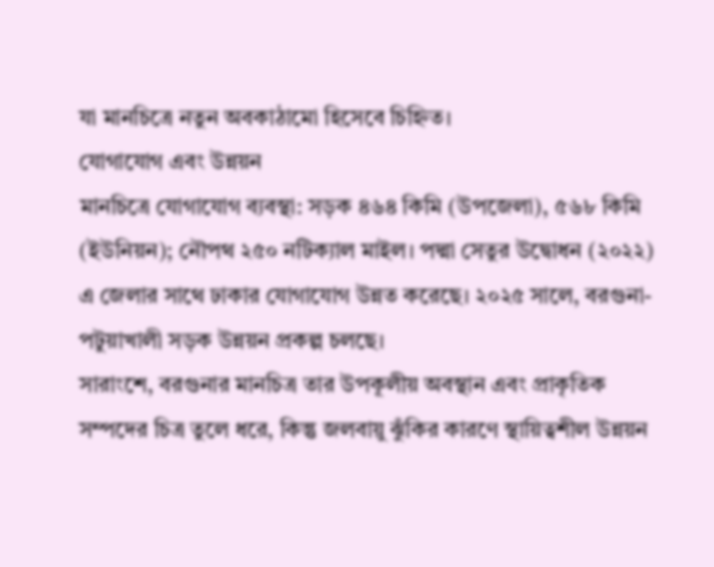যা মানচিত্রে নতুন অবকাঠামো হিসেবে চিহ্নিত।
যোগাযোগ এবং উন্নয়ন
মানচিত্রে যোগাযোগ ব্যবস্থা: সড়ক ৪৬৪ কিমি (উপজেলা), ৫৬৮ কিমি (ইউনিয়ন); নৌপথ ২৫০ নটিক্যাল মাইল। পদ্মা সেতুর উদ্বোধন (২০২২) এ জেলার সাথে ঢাকার যোগাযোগ উন্নত করেছে। ২০২৫ সালে, বরগুনা-পটুয়াখালী সড়ক উন্নয়ন প্রকল্প চলছে।
সারাংশে, বরগুনার মানচিত্র তার উপকূলীয় অবস্থান এবং প্রাকৃতিক সম্পদের চিত্র তুলে ধরে, কিন্তু জলবায়ু ঝুঁকির কারণে স্থায়িত্বশীল উন্নয়ন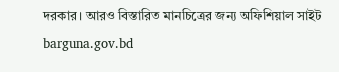দরকার। আরও বিস্তারিত মানচিত্রের জন্য অফিশিয়াল সাইট barguna.gov.bd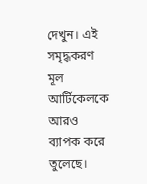দেখুন। এই সমৃদ্ধকরণ মূল আর্টিকেলকে আরও ব্যাপক করে তুলেছে।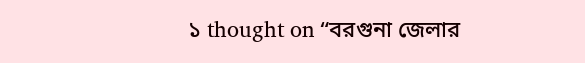১ thought on “বরগুনা জেলার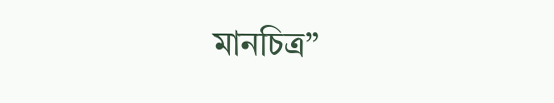মানচিত্র”